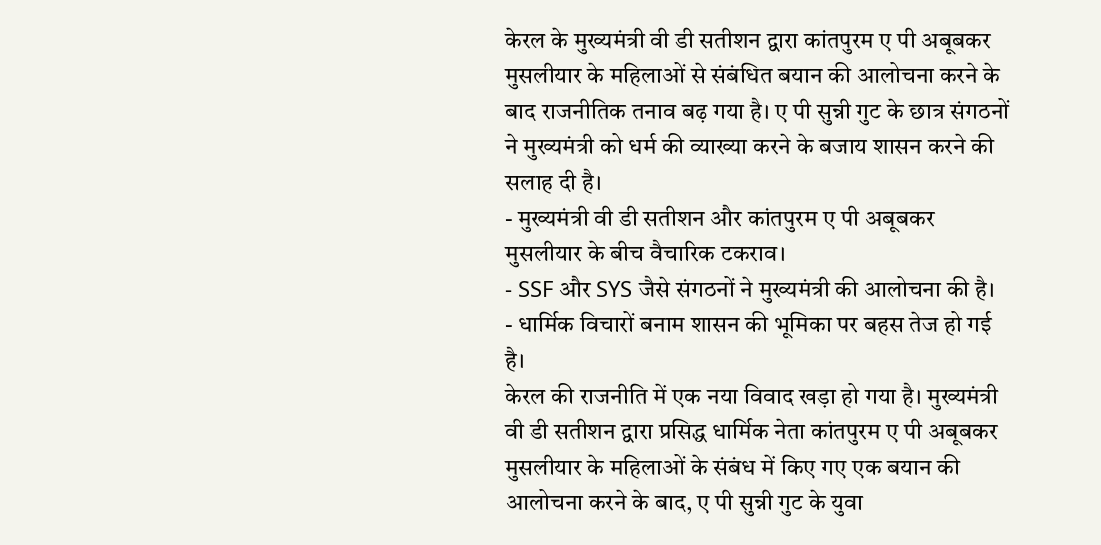केरल के मुख्यमंत्री वी डी सतीशन द्वारा कांतपुरम ए पी अबूबकर मुसलीयार के महिलाओं से संबंधित बयान की आलोचना करने के बाद राजनीतिक तनाव बढ़ गया है। ए पी सुन्नी गुट के छात्र संगठनों ने मुख्यमंत्री को धर्म की व्याख्या करने के बजाय शासन करने की सलाह दी है।
- मुख्यमंत्री वी डी सतीशन और कांतपुरम ए पी अबूबकर मुसलीयार के बीच वैचारिक टकराव।
- SSF और SYS जैसे संगठनों ने मुख्यमंत्री की आलोचना की है।
- धार्मिक विचारों बनाम शासन की भूमिका पर बहस तेज हो गई है।
केरल की राजनीति में एक नया विवाद खड़ा हो गया है। मुख्यमंत्री वी डी सतीशन द्वारा प्रसिद्ध धार्मिक नेता कांतपुरम ए पी अबूबकर मुसलीयार के महिलाओं के संबंध में किए गए एक बयान की आलोचना करने के बाद, ए पी सुन्नी गुट के युवा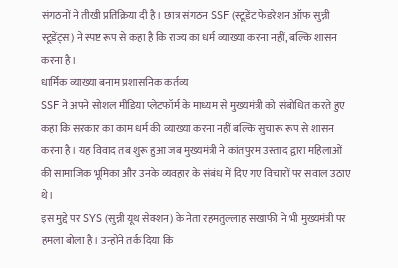संगठनों ने तीखी प्रतिक्रिया दी है। छात्र संगठन SSF (स्टूडेंट फेडरेशन ऑफ सुन्नी स्टूडेंट्स) ने स्पष्ट रूप से कहा है कि राज्य का धर्म व्याख्या करना नहीं, बल्कि शासन करना है।
धार्मिक व्याख्या बनाम प्रशासनिक कर्तव्य
SSF ने अपने सोशल मीडिया प्लेटफॉर्म के माध्यम से मुख्यमंत्री को संबोधित करते हुए कहा कि सरकार का काम धर्म की व्याख्या करना नहीं बल्कि सुचारू रूप से शासन करना है। यह विवाद तब शुरू हुआ जब मुख्यमंत्री ने कांतपुरम उस्ताद द्वारा महिलाओं की सामाजिक भूमिका और उनके व्यवहार के संबंध में दिए गए विचारों पर सवाल उठाए थे।
इस मुद्दे पर SYS (सुन्नी यूथ सेक्शन) के नेता रहमतुल्लाह सखाफी ने भी मुख्यमंत्री पर हमला बोला है। उन्होंने तर्क दिया कि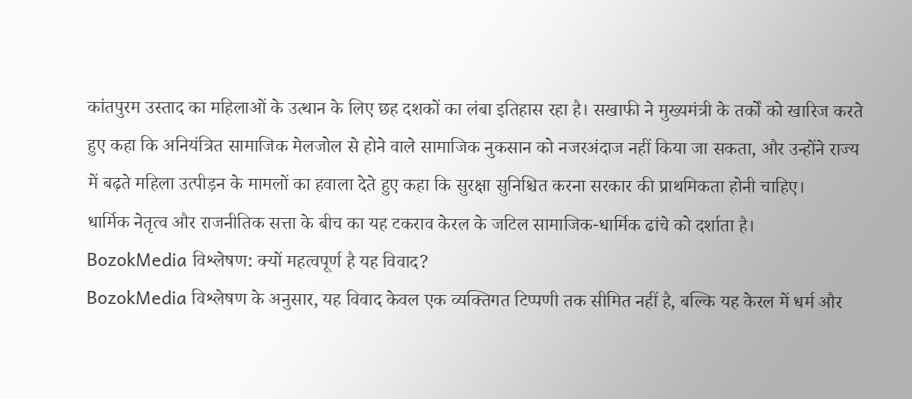कांतपुरम उस्ताद का महिलाओं के उत्थान के लिए छह दशकों का लंबा इतिहास रहा है। सखाफी ने मुख्यमंत्री के तर्कों को खारिज करते हुए कहा कि अनियंत्रित सामाजिक मेलजोल से होने वाले सामाजिक नुकसान को नजरअंदाज नहीं किया जा सकता, और उन्होंने राज्य में बढ़ते महिला उत्पीड़न के मामलों का हवाला देते हुए कहा कि सुरक्षा सुनिश्चित करना सरकार की प्राथमिकता होनी चाहिए।
धार्मिक नेतृत्व और राजनीतिक सत्ता के बीच का यह टकराव केरल के जटिल सामाजिक-धार्मिक ढांचे को दर्शाता है।
BozokMedia विश्लेषण: क्यों महत्वपूर्ण है यह विवाद?
BozokMedia विश्लेषण के अनुसार, यह विवाद केवल एक व्यक्तिगत टिप्पणी तक सीमित नहीं है, बल्कि यह केरल में धर्म और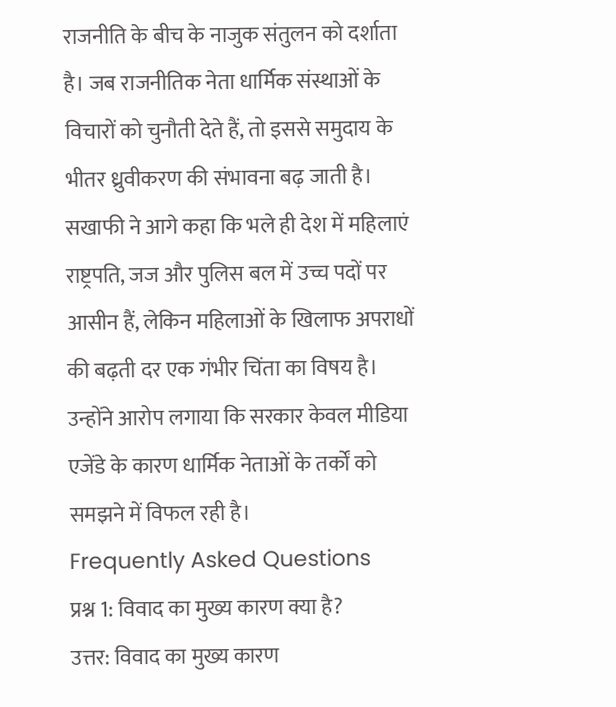राजनीति के बीच के नाजुक संतुलन को दर्शाता है। जब राजनीतिक नेता धार्मिक संस्थाओं के विचारों को चुनौती देते हैं, तो इससे समुदाय के भीतर ध्रुवीकरण की संभावना बढ़ जाती है।
सखाफी ने आगे कहा कि भले ही देश में महिलाएं राष्ट्रपति, जज और पुलिस बल में उच्च पदों पर आसीन हैं, लेकिन महिलाओं के खिलाफ अपराधों की बढ़ती दर एक गंभीर चिंता का विषय है। उन्होंने आरोप लगाया कि सरकार केवल मीडिया एजेंडे के कारण धार्मिक नेताओं के तर्कों को समझने में विफल रही है।
Frequently Asked Questions
प्रश्न 1: विवाद का मुख्य कारण क्या है?
उत्तर: विवाद का मुख्य कारण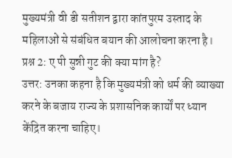मुख्यमंत्री वी डी सतीशन द्वारा कांतपुरम उस्ताद के महिलाओं से संबंधित बयान की आलोचना करना है।
प्रश्न 2: ए पी सुन्नी गुट की क्या मांग है?
उत्तर: उनका कहना है कि मुख्यमंत्री को धर्म की व्याख्या करने के बजाय राज्य के प्रशासनिक कार्यों पर ध्यान केंद्रित करना चाहिए।